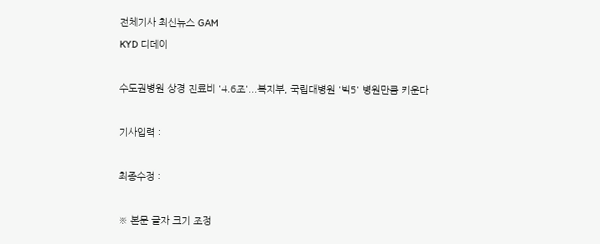전체기사 최신뉴스 GAM
KYD 디데이

수도권병원 상경 진료비 '4.6조'...복지부, 국립대병원 '빅5' 병원만큼 키운다

기사입력 :

최종수정 :

※ 본문 글자 크기 조정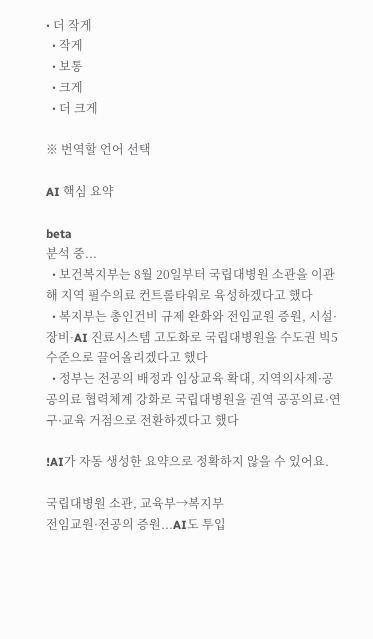• 더 작게
  • 작게
  • 보통
  • 크게
  • 더 크게

※ 번역할 언어 선택

AI 핵심 요약

beta
분석 중...
  • 보건복지부는 8월 20일부터 국립대병원 소관을 이관해 지역 필수의료 컨트롤타워로 육성하겠다고 했다
  • 복지부는 총인건비 규제 완화와 전임교원 증원, 시설·장비·AI 진료시스템 고도화로 국립대병원을 수도권 빅5 수준으로 끌어올리겠다고 했다
  • 정부는 전공의 배정과 임상교육 확대, 지역의사제·공공의료 협력체계 강화로 국립대병원을 권역 공공의료·연구·교육 거점으로 전환하겠다고 했다

!AI가 자동 생성한 요약으로 정확하지 않을 수 있어요.

국립대병원 소관, 교육부→복지부
전임교원·전공의 증원...AI도 투입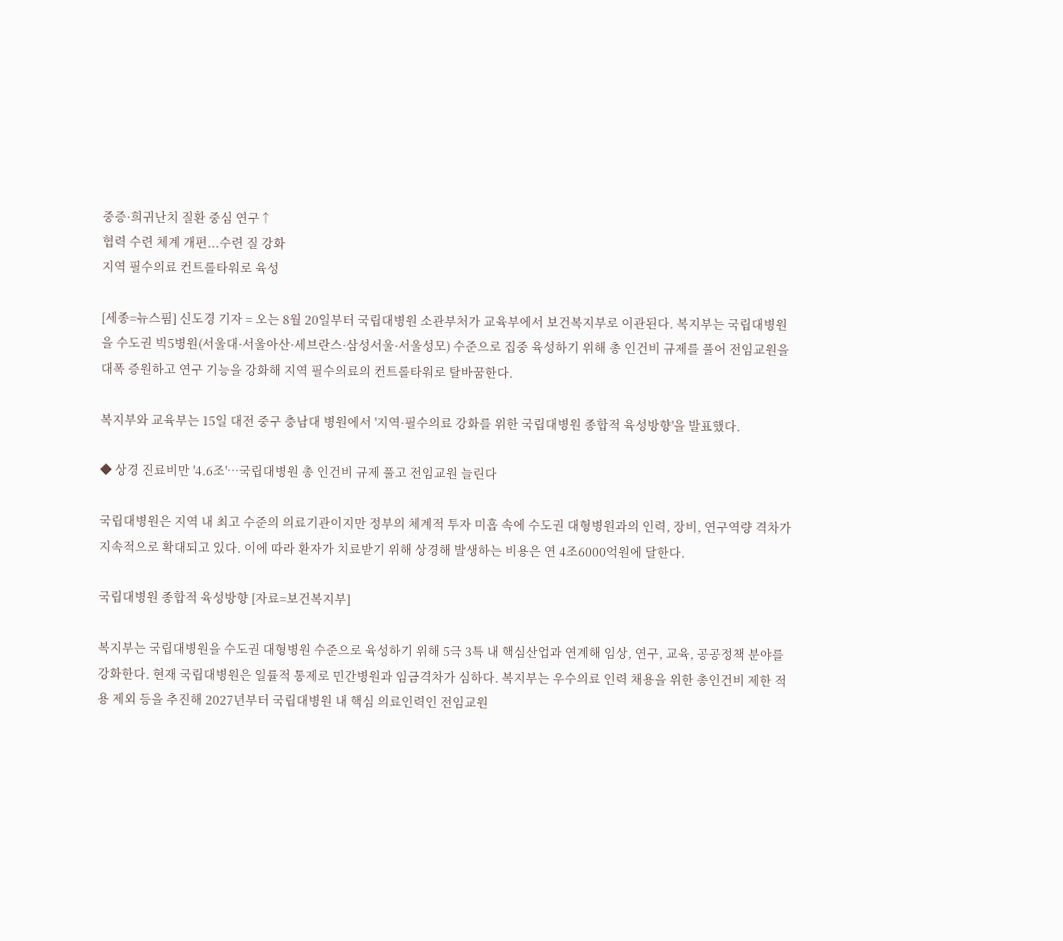중증·희귀난치 질환 중심 연구↑
협력 수련 체계 개편...수련 질 강화
지역 필수의료 컨트롤타워로 육성

[세종=뉴스핌] 신도경 기자 = 오는 8월 20일부터 국립대병원 소관부처가 교육부에서 보건복지부로 이관된다. 복지부는 국립대병원을 수도권 빅5병원(서울대·서울아산·세브란스·삼성서울·서울성모) 수준으로 집중 육성하기 위해 총 인건비 규제를 풀어 전임교원을 대폭 증원하고 연구 기능을 강화해 지역 필수의료의 컨트롤타워로 탈바꿈한다.

복지부와 교육부는 15일 대전 중구 충남대 병원에서 '지역·필수의료 강화를 위한 국립대병원 종합적 육성방향'을 발표했다.

◆ 상경 진료비만 '4.6조'…국립대병원 총 인건비 규제 풀고 전임교원 늘린다

국립대병원은 지역 내 최고 수준의 의료기관이지만 정부의 체계적 투자 미흡 속에 수도권 대형병원과의 인력, 장비, 연구역량 격차가 지속적으로 확대되고 있다. 이에 따라 환자가 치료받기 위해 상경해 발생하는 비용은 연 4조6000억원에 달한다.

국립대병원 종합적 육성방향 [자료=보건복지부]

복지부는 국립대병원을 수도권 대형병원 수준으로 육성하기 위해 5극 3특 내 핵심산업과 연계해 임상, 연구, 교육, 공공정책 분야를 강화한다. 현재 국립대병원은 일률적 통제로 민간병원과 임금격차가 심하다. 복지부는 우수의료 인력 채용을 위한 총인건비 제한 적용 제외 등을 추진해 2027년부터 국립대병원 내 핵심 의료인력인 전임교원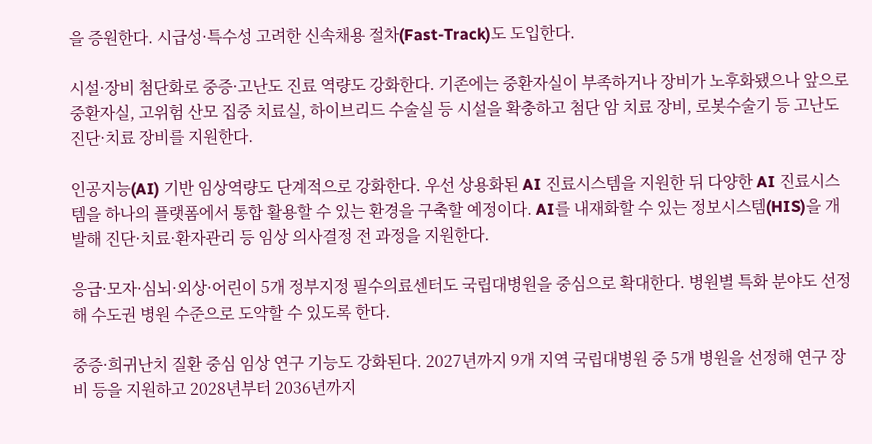을 증원한다. 시급성·특수성 고려한 신속채용 절차(Fast-Track)도 도입한다.

시설·장비 첨단화로 중증·고난도 진료 역량도 강화한다. 기존에는 중환자실이 부족하거나 장비가 노후화됐으나 앞으로 중환자실, 고위험 산모 집중 치료실, 하이브리드 수술실 등 시설을 확충하고 첨단 암 치료 장비, 로봇수술기 등 고난도 진단·치료 장비를 지원한다.

인공지능(AI) 기반 임상역량도 단계적으로 강화한다. 우선 상용화된 AI 진료시스템을 지원한 뒤 다양한 AI 진료시스템을 하나의 플랫폼에서 통합 활용할 수 있는 환경을 구축할 예정이다. AI를 내재화할 수 있는 정보시스템(HIS)을 개발해 진단·치료·환자관리 등 임상 의사결정 전 과정을 지원한다.

응급·모자·심뇌·외상·어린이 5개 정부지정 필수의료센터도 국립대병원을 중심으로 확대한다. 병원별 특화 분야도 선정해 수도권 병원 수준으로 도약할 수 있도록 한다.

중증·희귀난치 질환 중심 임상 연구 기능도 강화된다. 2027년까지 9개 지역 국립대병원 중 5개 병원을 선정해 연구 장비 등을 지원하고 2028년부터 2036년까지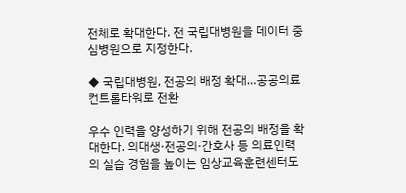전체로 확대한다. 전 국립대병원을 데이터 중심병원으로 지정한다.

◆ 국립대병원, 전공의 배정 확대…공공의료 컨트롤타워로 전환

우수 인력을 양성하기 위해 전공의 배정을 확대한다. 의대생·전공의·간호사 등 의료인력의 실습 경험을 높이는 임상교육훈련센터도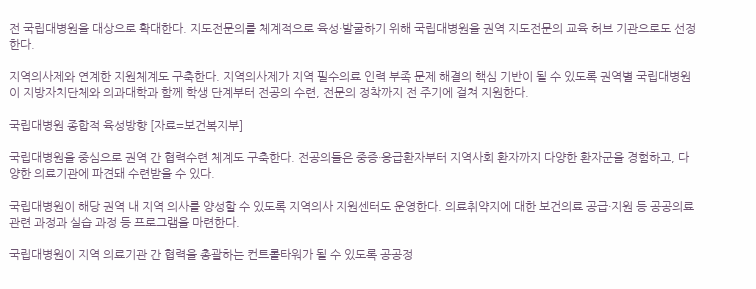전 국립대병원을 대상으로 확대한다. 지도전문의를 체계적으로 육성·발굴하기 위해 국립대병원을 권역 지도전문의 교육 허브 기관으로도 선정한다.

지역의사제와 연계한 지원체계도 구축한다. 지역의사제가 지역 필수의료 인력 부족 문제 해결의 핵심 기반이 될 수 있도록 권역별 국립대병원이 지방자치단체와 의과대학과 함께 학생 단계부터 전공의 수련, 전문의 정착까지 전 주기에 걸쳐 지원한다.

국립대병원 종합적 육성방향 [자료=보건복지부]

국립대병원을 중심으로 권역 간 협력수련 체계도 구축한다. 전공의들은 중증·응급환자부터 지역사회 환자까지 다양한 환자군을 경험하고, 다양한 의료기관에 파견돼 수련받을 수 있다.

국립대병원이 해당 권역 내 지역 의사를 양성할 수 있도록 지역의사 지원센터도 운영한다. 의료취약지에 대한 보건의료 공급·지원 등 공공의료 관련 과정과 실습 과정 등 프로그램을 마련한다.

국립대병원이 지역 의료기관 간 협력을 총괄하는 컨트롤타워가 될 수 있도록 공공정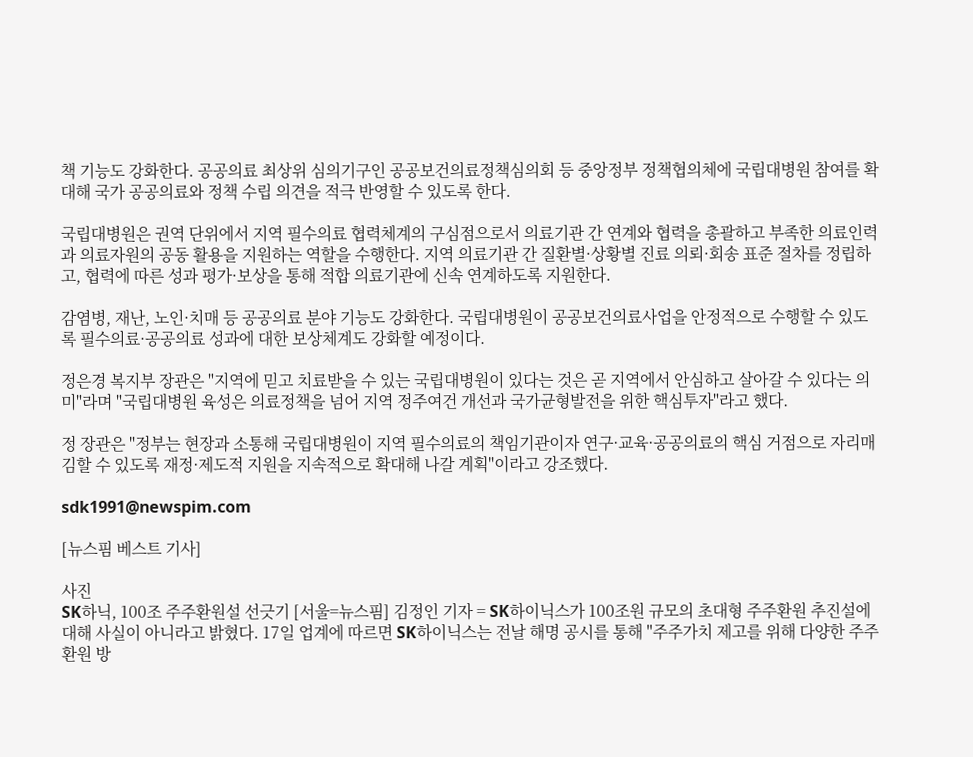책 기능도 강화한다. 공공의료 최상위 심의기구인 공공보건의료정책심의회 등 중앙정부 정책협의체에 국립대병원 참여를 확대해 국가 공공의료와 정책 수립 의견을 적극 반영할 수 있도록 한다.

국립대병원은 권역 단위에서 지역 필수의료 협력체계의 구심점으로서 의료기관 간 연계와 협력을 총괄하고 부족한 의료인력과 의료자원의 공동 활용을 지원하는 역할을 수행한다. 지역 의료기관 간 질환별·상황별 진료 의뢰·회송 표준 절차를 정립하고, 협력에 따른 성과 평가·보상을 통해 적합 의료기관에 신속 연계하도록 지원한다.

감염병, 재난, 노인·치매 등 공공의료 분야 기능도 강화한다. 국립대병원이 공공보건의료사업을 안정적으로 수행할 수 있도록 필수의료·공공의료 성과에 대한 보상체계도 강화할 예정이다.

정은경 복지부 장관은 "지역에 믿고 치료받을 수 있는 국립대병원이 있다는 것은 곧 지역에서 안심하고 살아갈 수 있다는 의미"라며 "국립대병원 육성은 의료정책을 넘어 지역 정주여건 개선과 국가균형발전을 위한 핵심투자"라고 했다.

정 장관은 "정부는 현장과 소통해 국립대병원이 지역 필수의료의 책임기관이자 연구·교육·공공의료의 핵심 거점으로 자리매김할 수 있도록 재정·제도적 지원을 지속적으로 확대해 나갈 계획"이라고 강조했다.

sdk1991@newspim.com

[뉴스핌 베스트 기사]

사진
SK하닉, 100조 주주환원설 선긋기 [서울=뉴스핌] 김정인 기자 = SK하이닉스가 100조원 규모의 초대형 주주환원 추진설에 대해 사실이 아니라고 밝혔다. 17일 업계에 따르면 SK하이닉스는 전날 해명 공시를 통해 "주주가치 제고를 위해 다양한 주주환원 방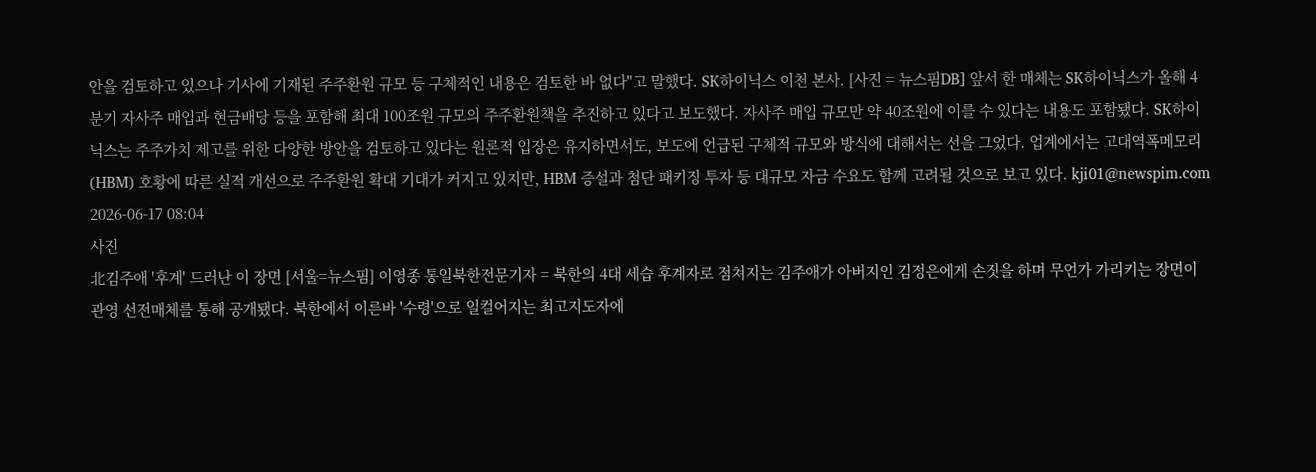안을 검토하고 있으나 기사에 기재된 주주환원 규모 등 구체적인 내용은 검토한 바 없다"고 말했다. SK하이닉스 이천 본사. [사진 = 뉴스핌DB] 앞서 한 매체는 SK하이닉스가 올해 4분기 자사주 매입과 현금배당 등을 포함해 최대 100조원 규모의 주주환원책을 추진하고 있다고 보도했다. 자사주 매입 규모만 약 40조원에 이를 수 있다는 내용도 포함됐다. SK하이닉스는 주주가치 제고를 위한 다양한 방안을 검토하고 있다는 원론적 입장은 유지하면서도, 보도에 언급된 구체적 규모와 방식에 대해서는 선을 그었다. 업계에서는 고대역폭메모리(HBM) 호황에 따른 실적 개선으로 주주환원 확대 기대가 커지고 있지만, HBM 증설과 첨단 패키징 투자 등 대규모 자금 수요도 함께 고려될 것으로 보고 있다. kji01@newspim.com 2026-06-17 08:04
사진
北김주애 '후계' 드러난 이 장면 [서울=뉴스핌] 이영종 통일북한전문기자 = 북한의 4대 세습 후계자로 점쳐지는 김주애가 아버지인 김정은에게 손짓을 하며 무언가 가리키는 장면이 관영 선전매체를 통해 공개됐다. 북한에서 이른바 '수령'으로 일컬어지는 최고지도자에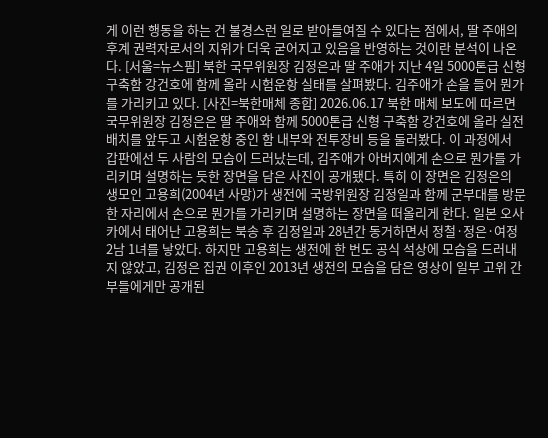게 이런 행동을 하는 건 불경스런 일로 받아들여질 수 있다는 점에서, 딸 주애의 후계 권력자로서의 지위가 더욱 굳어지고 있음을 반영하는 것이란 분석이 나온다. [서울=뉴스핌] 북한 국무위원장 김정은과 딸 주애가 지난 4일 5000톤급 신형 구축함 강건호에 함께 올라 시험운항 실태를 살펴봤다. 김주애가 손을 들어 뭔가를 가리키고 있다. [사진=북한매체 종합] 2026.06.17 북한 매체 보도에 따르면 국무위원장 김정은은 딸 주애와 함께 5000톤급 신형 구축함 강건호에 올라 실전 배치를 앞두고 시험운항 중인 함 내부와 전투장비 등을 둘러봤다. 이 과정에서 갑판에선 두 사람의 모습이 드러났는데, 김주애가 아버지에게 손으로 뭔가를 가리키며 설명하는 듯한 장면을 담은 사진이 공개됐다. 특히 이 장면은 김정은의 생모인 고용희(2004년 사망)가 생전에 국방위원장 김정일과 함께 군부대를 방문한 자리에서 손으로 뭔가를 가리키며 설명하는 장면을 떠올리게 한다. 일본 오사카에서 태어난 고용희는 북송 후 김정일과 28년간 동거하면서 정철·정은·여정 2남 1녀를 낳았다. 하지만 고용희는 생전에 한 번도 공식 석상에 모습을 드러내지 않았고, 김정은 집권 이후인 2013년 생전의 모습을 담은 영상이 일부 고위 간부들에게만 공개된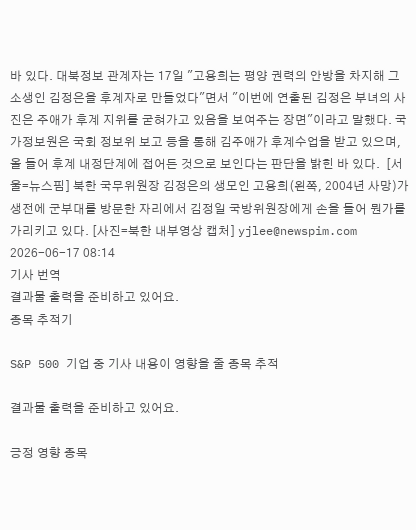바 있다. 대북정보 관계자는 17일 "고용희는 평양 권력의 안방을 차지해 그 소생인 김정은을 후계자로 만들었다"면서 "이번에 연출된 김정은 부녀의 사진은 주애가 후계 지위를 굳혀가고 있음을 보여주는 장면"이라고 말했다. 국가정보원은 국회 정보위 보고 등을 통해 김주애가 후계수업을 받고 있으며, 올 들어 후계 내정단계에 접어든 것으로 보인다는 판단을 밝힌 바 있다.  [서울=뉴스핌] 북한 국무위원장 김정은의 생모인 고용희(왼쪽, 2004년 사망)가 생전에 군부대를 방문한 자리에서 김정일 국방위원장에게 손을 들어 뭔가를 가리키고 있다. [사진=북한 내부영상 캡처] yjlee@newspim.com 2026-06-17 08:14
기사 번역
결과물 출력을 준비하고 있어요.
종목 추적기

S&P 500 기업 중 기사 내용이 영향을 줄 종목 추적

결과물 출력을 준비하고 있어요.

긍정 영향 종목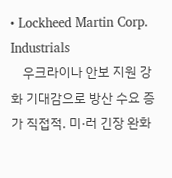• Lockheed Martin Corp. Industrials
    우크라이나 안보 지원 강화 기대감으로 방산 수요 증가 직접적. 미·러 긴장 완화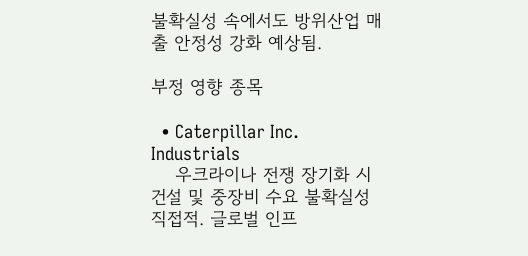불확실성 속에서도 방위산업 매출 안정성 강화 예상됨.

부정 영향 종목

  • Caterpillar Inc. Industrials
    우크라이나 전쟁 장기화 시 건설 및 중장비 수요 불확실성 직접적. 글로벌 인프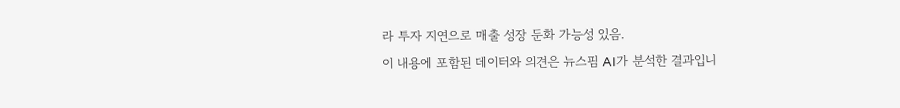라 투자 지연으로 매출 성장 둔화 가능성 있음.
이 내용에 포함된 데이터와 의견은 뉴스핌 AI가 분석한 결과입니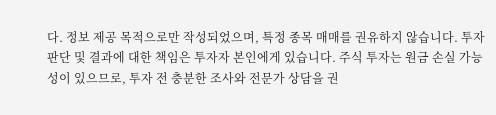다. 정보 제공 목적으로만 작성되었으며, 특정 종목 매매를 권유하지 않습니다. 투자 판단 및 결과에 대한 책임은 투자자 본인에게 있습니다. 주식 투자는 원금 손실 가능성이 있으므로, 투자 전 충분한 조사와 전문가 상담을 권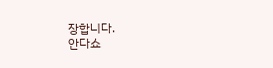장합니다.
안다쇼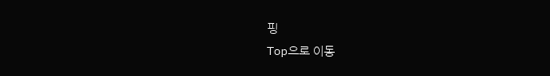핑
Top으로 이동